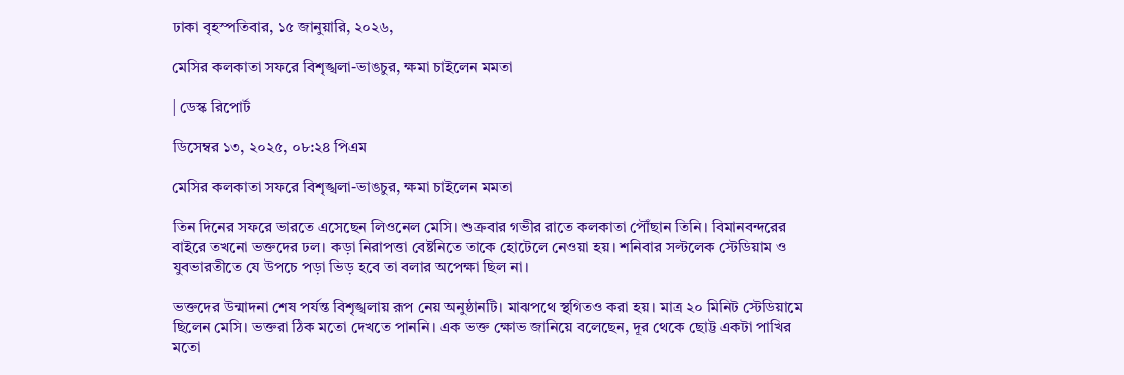ঢাকা বৃহস্পতিবার, ১৫ জানুয়ারি, ২০২৬,

মেসির কলকাতা সফরে বিশৃঙ্খলা-ভাঙচুর, ক্ষমা চাইলেন মমতা

| ডেস্ক রিপোর্ট

ডিসেম্বর ১৩, ২০২৫, ০৮:২৪ পিএম

মেসির কলকাতা সফরে বিশৃঙ্খলা-ভাঙচুর, ক্ষমা চাইলেন মমতা

তিন দিনের সফরে ভারতে এসেছেন লিওনেল মেসি। শুক্রবার গভীর রাতে কলকাতা পৌঁছান তিনি। বিমানবন্দরের বাইরে তখনো ভক্তদের ঢল। কড়া নিরাপত্তা বেষ্টনিতে তাকে হোটেলে নেওয়া হয়। শনিবার সল্টলেক স্টেডিয়াম ও যুবভারতীতে যে উপচে পড়া ভিড় হবে তা বলার অপেক্ষা ছিল না।

ভক্তদের উন্মাদনা শেষ পর্যন্ত বিশৃঙ্খলায় রূপ নেয় অনুষ্ঠানটি। মাঝপথে স্থগিতও করা হয়। মাত্র ২০ মিনিট স্টেডিয়ামে ছিলেন মেসি। ভক্তরা ঠিক মতো দেখতে পাননি। এক ভক্ত ক্ষোভ জানিয়ে বলেছেন, দূর থেকে ছোট্ট একটা পাখির মতো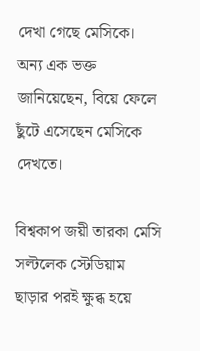দেখা গেছে মেসিকে। অন্য এক ভক্ত জানিয়েছেন, বিয়ে ফেলে ছুঁটে এসেছেন মেসিকে দেখতে।

বিশ্বকাপ জয়ী তারকা মেসি সল্টলেক স্টেডিয়াম ছাড়ার পরই ক্ষুব্ধ হয়ে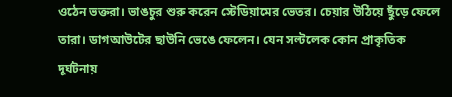ওঠেন ভক্তরা। ভাঙচুর শুরু করেন স্টেডিয়ামের ভেতর। চেয়ার উঠিয়ে ছুঁড়ে ফেলে তারা। ডাগআউটের ছাউনি ভেঙে ফেলেন। যেন সল্টলেক কোন প্রাকৃতিক দূর্ঘটনায়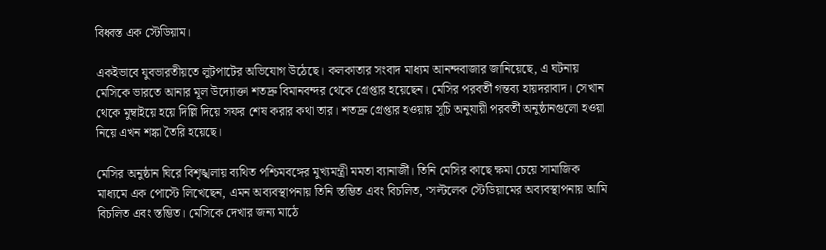বিধ্বস্ত এক স্টেডিয়াম।

একইভাবে যুবভারতীয়তে লুটপাটের অভিযোগ উঠেছে। কলকাতার সংবাদ মাধ্যম আনন্দবাজার জানিয়েছে, এ ঘটনায় মেসিকে ভারতে আনার মূল উদ্যোক্তা শতদ্রু বিমানবন্দর থেকে গ্রেপ্তার হয়েছেন। মেসির পরবর্তী গন্তব্য হায়দরাবাদ। সেখান থেকে মুম্বাইয়ে হয়ে দিল্লি দিয়ে সফর শেষ করার কথা তার। শতদ্রু গ্রেপ্তার হওয়ায় সূচি অনুযায়ী পরবর্তী অনুষ্ঠানগুলো হওয়া নিয়ে এখন শঙ্কা তৈরি হয়েছে।

মেসির অনুষ্ঠান ঘিরে বিশৃঙ্খলায় ব্যথিত পশ্চিমবঙ্গের মুখ্যমন্ত্রী মমতা ব্যানার্জী। তিনি মেসির কাছে ক্ষমা চেয়ে সামাজিক মাধ্যমে এক পোস্টে লিখেছেন, এমন অব্যবস্থাপনায় তিনি স্তম্ভিত এবং বিচলিত, ‘সল্টলেক স্টেডিয়ামের অব্যবস্থাপনায় আমি বিচলিত এবং স্তম্ভিত। মেসিকে দেখার জন্য মাঠে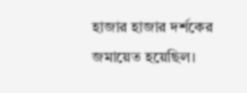হাজার হাজার দর্শকের জমায়েত হয়েছিল।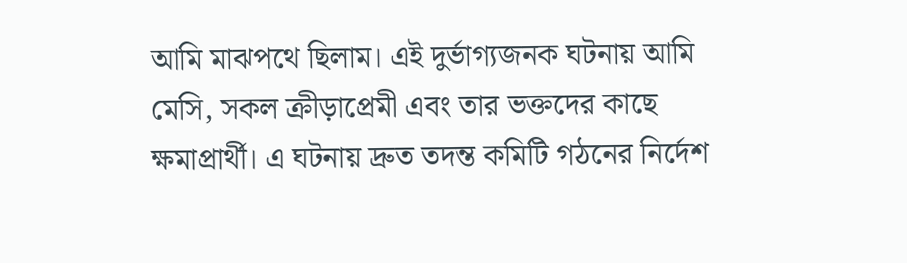আমি মাঝপথে ছিলাম। এই দুর্ভাগ্যজনক ঘটনায় আমি মেসি, সকল ক্রীড়াপ্রেমী এবং তার ভক্তদের কাছে ক্ষমাপ্রার্থী। এ ঘটনায় দ্রুত তদন্ত কমিটি গঠনের নির্দেশ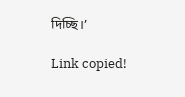দিচ্ছি।’

Link copied!